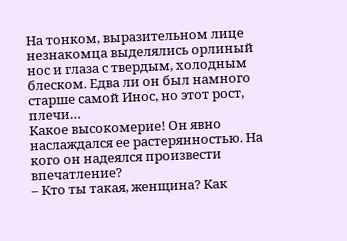На тонком, выразительном лице незнакомца выделялись орлиный нос и глаза с твердым, холодным блеском. Едва ли он был намного старше самой Инос, но этот рост, плечи…
Какое высокомерие! Он явно наслаждался ее растерянностью. На кого он надеялся произвести впечатление?
– Кто ты такая, женщина? Как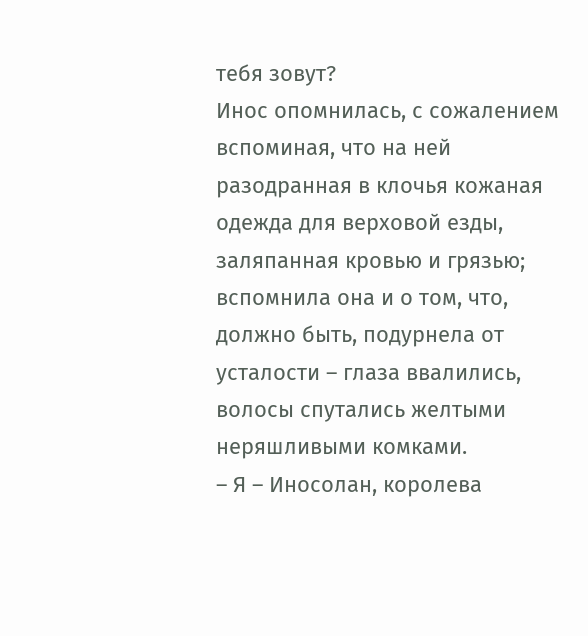тебя зовут?
Инос опомнилась, с сожалением вспоминая, что на ней разодранная в клочья кожаная одежда для верховой езды, заляпанная кровью и грязью; вспомнила она и о том, что, должно быть, подурнела от усталости – глаза ввалились, волосы спутались желтыми неряшливыми комками.
– Я – Иносолан, королева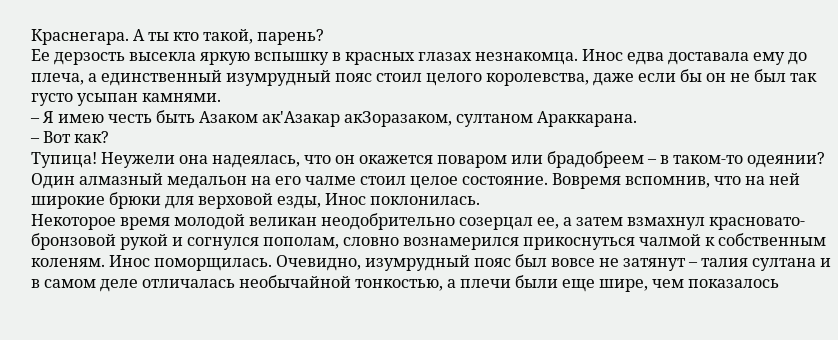Краснегара. А ты кто такой, парень?
Ее дерзость высекла яркую вспышку в красных глазах незнакомца. Инос едва доставала ему до плеча, а единственный изумрудный пояс стоил целого королевства, даже если бы он не был так густо усыпан камнями.
– Я имею честь быть Азаком ак'Азакар акЗоразаком, султаном Араккарана.
– Вот как?
Тупица! Неужели она надеялась, что он окажется поваром или брадобреем – в таком-то одеянии? Один алмазный медальон на его чалме стоил целое состояние. Вовремя вспомнив, что на ней широкие брюки для верховой езды, Инос поклонилась.
Некоторое время молодой великан неодобрительно созерцал ее, а затем взмахнул красновато-бронзовой рукой и согнулся пополам, словно вознамерился прикоснуться чалмой к собственным коленям. Инос поморщилась. Очевидно, изумрудный пояс был вовсе не затянут – талия султана и в самом деле отличалась необычайной тонкостью, а плечи были еще шире, чем показалось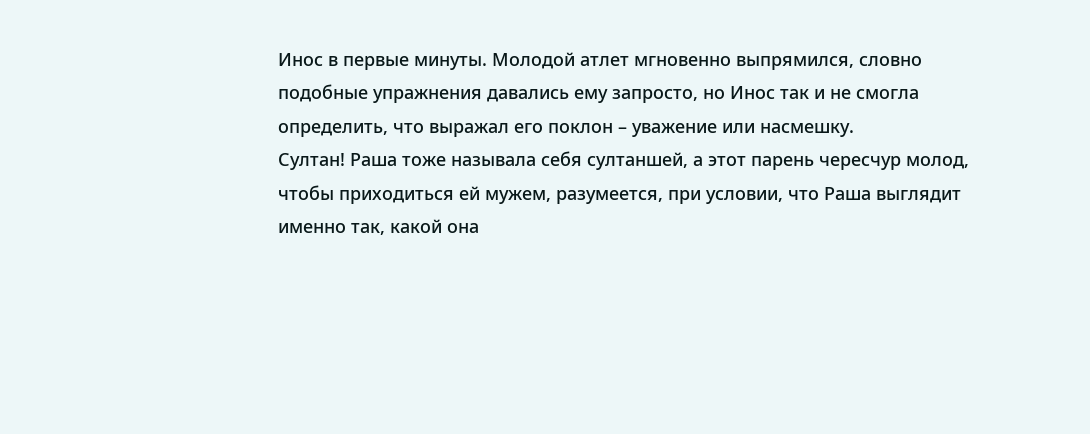Инос в первые минуты. Молодой атлет мгновенно выпрямился, словно подобные упражнения давались ему запросто, но Инос так и не смогла определить, что выражал его поклон – уважение или насмешку.
Султан! Раша тоже называла себя султаншей, а этот парень чересчур молод, чтобы приходиться ей мужем, разумеется, при условии, что Раша выглядит именно так, какой она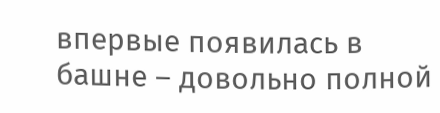впервые появилась в башне – довольно полной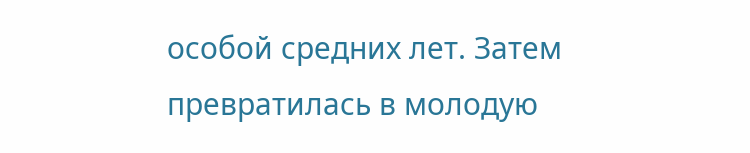особой средних лет. Затем превратилась в молодую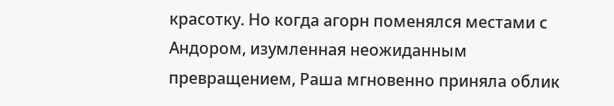красотку. Но когда агорн поменялся местами с Андором, изумленная неожиданным превращением, Раша мгновенно приняла облик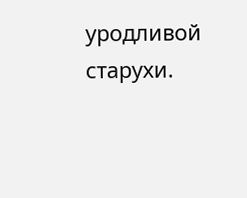уродливой старухи.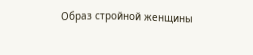Образ стройной женщины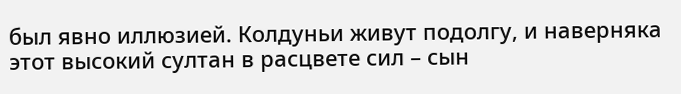был явно иллюзией. Колдуньи живут подолгу, и наверняка этот высокий султан в расцвете сил – сын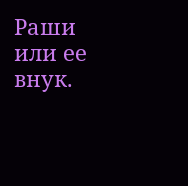Раши или ее внук.